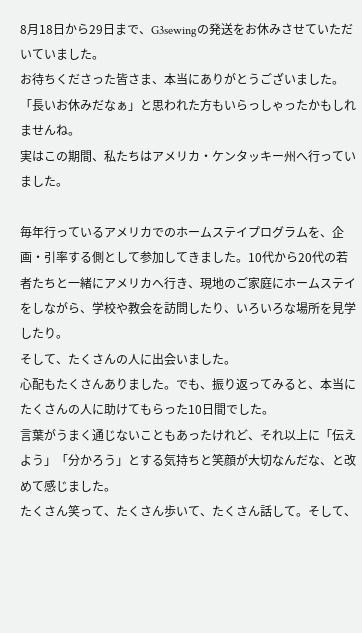8月18日から29日まで、G3sewingの発送をお休みさせていただいていました。
お待ちくださった皆さま、本当にありがとうございました。
「長いお休みだなぁ」と思われた方もいらっしゃったかもしれませんね。
実はこの期間、私たちはアメリカ・ケンタッキー州へ行っていました。

毎年行っているアメリカでのホームステイプログラムを、企画・引率する側として参加してきました。10代から20代の若者たちと一緒にアメリカへ行き、現地のご家庭にホームステイをしながら、学校や教会を訪問したり、いろいろな場所を見学したり。
そして、たくさんの人に出会いました。
心配もたくさんありました。でも、振り返ってみると、本当にたくさんの人に助けてもらった10日間でした。
言葉がうまく通じないこともあったけれど、それ以上に「伝えよう」「分かろう」とする気持ちと笑顔が大切なんだな、と改めて感じました。
たくさん笑って、たくさん歩いて、たくさん話して。そして、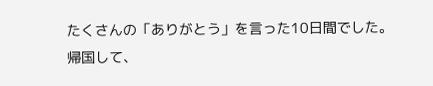たくさんの「ありがとう」を言った10日間でした。
帰国して、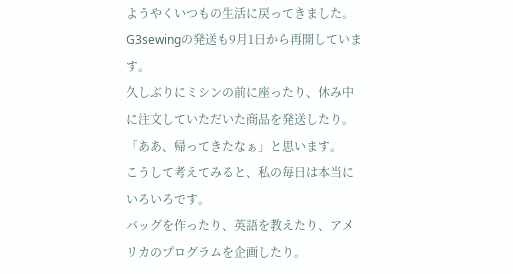ようやくいつもの生活に戻ってきました。
G3sewingの発送も9月1日から再開しています。
久しぶりにミシンの前に座ったり、休み中に注文していただいた商品を発送したり。
「ああ、帰ってきたなぁ」と思います。
こうして考えてみると、私の毎日は本当にいろいろです。
バッグを作ったり、英語を教えたり、アメリカのプログラムを企画したり。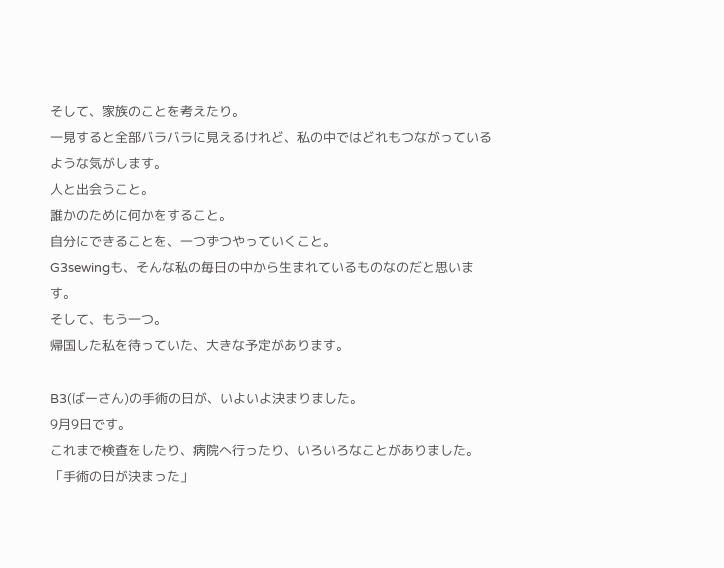そして、家族のことを考えたり。
一見すると全部バラバラに見えるけれど、私の中ではどれもつながっているような気がします。
人と出会うこと。
誰かのために何かをすること。
自分にできることを、一つずつやっていくこと。
G3sewingも、そんな私の毎日の中から生まれているものなのだと思います。
そして、もう一つ。
帰国した私を待っていた、大きな予定があります。

B3(ばーさん)の手術の日が、いよいよ決まりました。
9月9日です。
これまで検査をしたり、病院へ行ったり、いろいろなことがありました。
「手術の日が決まった」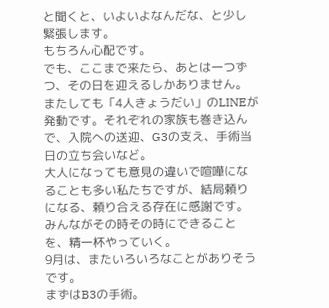と聞くと、いよいよなんだな、と少し緊張します。
もちろん心配です。
でも、ここまで来たら、あとは一つずつ、その日を迎えるしかありません。
またしても「4人きょうだい」のLINEが発動です。それぞれの家族も巻き込んで、入院への送迎、G3の支え、手術当日の立ち会いなど。
大人になっても意見の違いで喧嘩になることも多い私たちですが、結局頼りになる、頼り合える存在に感謝です。みんながその時その時にできることを、精一杯やっていく。
9月は、またいろいろなことがありそうです。
まずはB3の手術。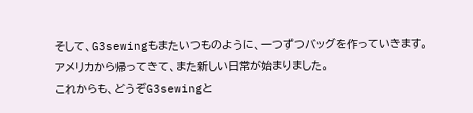そして、G3sewingもまたいつものように、一つずつバッグを作っていきます。
アメリカから帰ってきて、また新しい日常が始まりました。
これからも、どうぞG3sewingと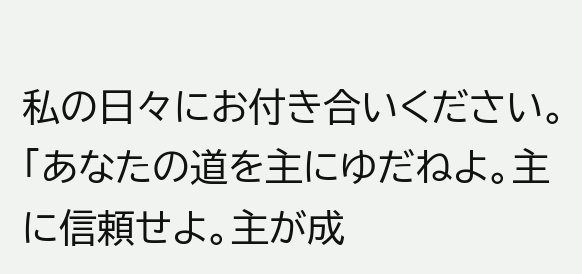私の日々にお付き合いください。
「あなたの道を主にゆだねよ。主に信頼せよ。主が成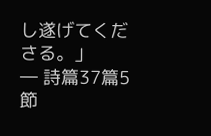し遂げてくださる。」
― 詩篇37篇5節